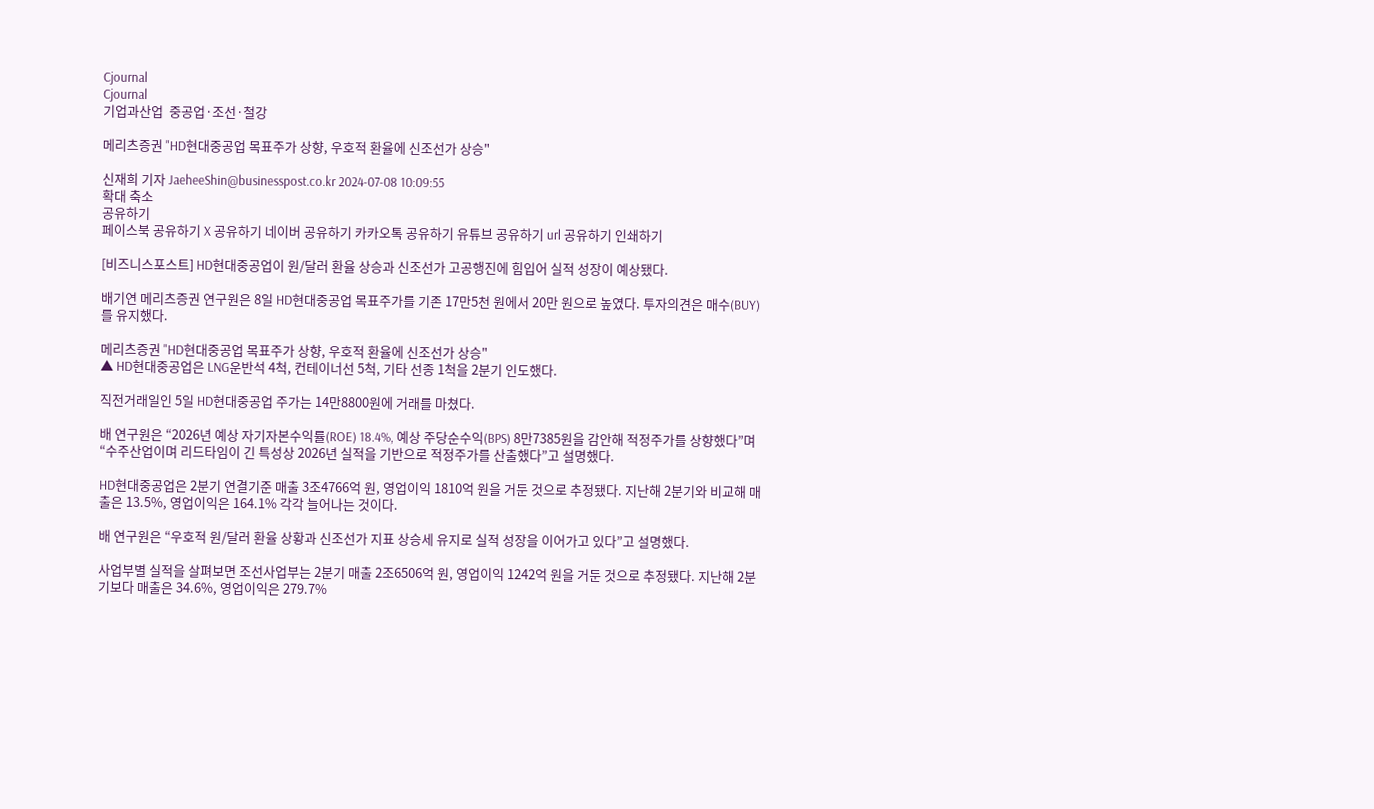Cjournal
Cjournal
기업과산업  중공업·조선·철강

메리츠증권 "HD현대중공업 목표주가 상향, 우호적 환율에 신조선가 상승"

신재희 기자 JaeheeShin@businesspost.co.kr 2024-07-08 10:09:55
확대 축소
공유하기
페이스북 공유하기 X 공유하기 네이버 공유하기 카카오톡 공유하기 유튜브 공유하기 url 공유하기 인쇄하기

[비즈니스포스트] HD현대중공업이 원/달러 환율 상승과 신조선가 고공행진에 힘입어 실적 성장이 예상됐다.

배기연 메리츠증권 연구원은 8일 HD현대중공업 목표주가를 기존 17만5천 원에서 20만 원으로 높였다. 투자의견은 매수(BUY)를 유지했다.

메리츠증권 "HD현대중공업 목표주가 상향, 우호적 환율에 신조선가 상승"
▲ HD현대중공업은 LNG운반석 4척, 컨테이너선 5척, 기타 선종 1척을 2분기 인도했다.

직전거래일인 5일 HD현대중공업 주가는 14만8800원에 거래를 마쳤다.

배 연구원은 “2026년 예상 자기자본수익률(ROE) 18.4%, 예상 주당순수익(BPS) 8만7385원을 감안해 적정주가를 상향했다”며 “수주산업이며 리드타임이 긴 특성상 2026년 실적을 기반으로 적정주가를 산출했다”고 설명했다.

HD현대중공업은 2분기 연결기준 매출 3조4766억 원, 영업이익 1810억 원을 거둔 것으로 추정됐다. 지난해 2분기와 비교해 매출은 13.5%, 영업이익은 164.1% 각각 늘어나는 것이다.

배 연구원은 “우호적 원/달러 환율 상황과 신조선가 지표 상승세 유지로 실적 성장을 이어가고 있다”고 설명했다.

사업부별 실적을 살펴보면 조선사업부는 2분기 매출 2조6506억 원, 영업이익 1242억 원을 거둔 것으로 추정됐다. 지난해 2분기보다 매출은 34.6%, 영업이익은 279.7%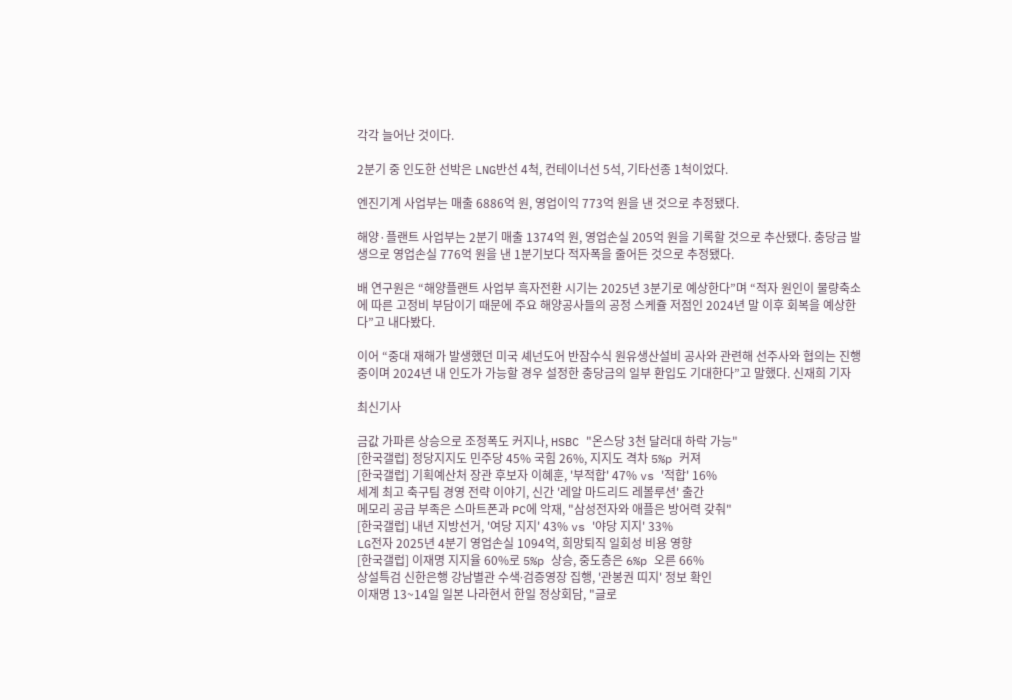각각 늘어난 것이다.

2분기 중 인도한 선박은 LNG반선 4척, 컨테이너선 5석, 기타선종 1척이었다.

엔진기계 사업부는 매출 6886억 원, 영업이익 773억 원을 낸 것으로 추정됐다.

해양·플랜트 사업부는 2분기 매출 1374억 원, 영업손실 205억 원을 기록할 것으로 추산됐다. 충당금 발생으로 영업손실 776억 원을 낸 1분기보다 적자폭을 줄어든 것으로 추정됐다.

배 연구원은 “해양플랜트 사업부 흑자전환 시기는 2025년 3분기로 예상한다”며 “적자 원인이 물량축소에 따른 고정비 부담이기 때문에 주요 해양공사들의 공정 스케쥴 저점인 2024년 말 이후 회복을 예상한다”고 내다봤다.

이어 “중대 재해가 발생했던 미국 셰넌도어 반잠수식 원유생산설비 공사와 관련해 선주사와 협의는 진행 중이며 2024년 내 인도가 가능할 경우 설정한 충당금의 일부 환입도 기대한다”고 말했다. 신재희 기자

최신기사

금값 가파른 상승으로 조정폭도 커지나, HSBC "온스당 3천 달러대 하락 가능"
[한국갤럽] 정당지지도 민주당 45% 국힘 26%, 지지도 격차 5%p 커져
[한국갤럽] 기획예산처 장관 후보자 이혜훈, '부적합' 47% vs '적합' 16%
세계 최고 축구팀 경영 전략 이야기, 신간 '레알 마드리드 레볼루션' 출간
메모리 공급 부족은 스마트폰과 PC에 악재, "삼성전자와 애플은 방어력 갖춰"
[한국갤럽] 내년 지방선거, '여당 지지' 43% vs '야당 지지' 33%
LG전자 2025년 4분기 영업손실 1094억, 희망퇴직 일회성 비용 영향
[한국갤럽] 이재명 지지율 60%로 5%p 상승, 중도층은 6%p 오른 66%
상설특검 신한은행 강남별관 수색ᐧ검증영장 집행, '관봉권 띠지' 정보 확인
이재명 13~14일 일본 나라현서 한일 정상회담, "글로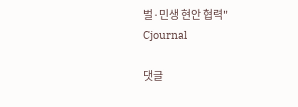벌·민생 현안 협력"
Cjournal

댓글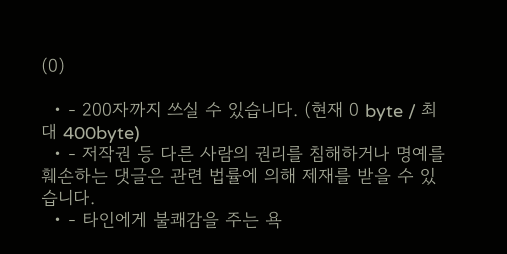(0)

  • - 200자까지 쓰실 수 있습니다. (현재 0 byte / 최대 400byte)
  • - 저작권 등 다른 사람의 권리를 침해하거나 명예를 훼손하는 댓글은 관련 법률에 의해 제재를 받을 수 있습니다.
  • - 타인에게 불쾌감을 주는 욕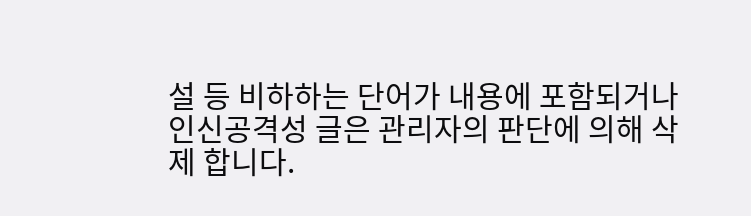설 등 비하하는 단어가 내용에 포함되거나 인신공격성 글은 관리자의 판단에 의해 삭제 합니다.